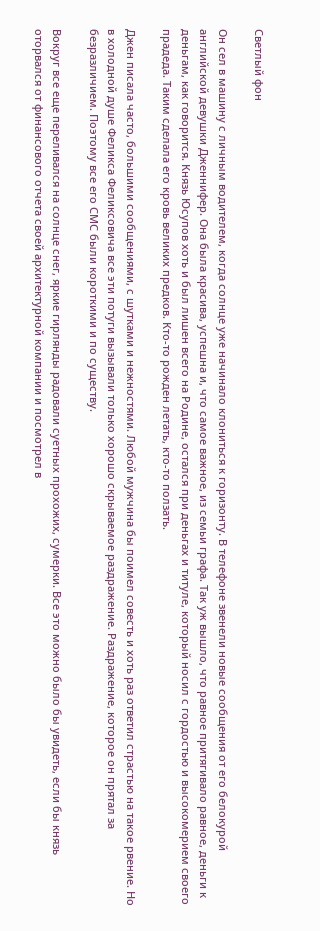Светлый фон

Он сел в машину с личным водителем, когда солнце уже начинало клониться к горизонту. В телефоне звенели новые сообщения от его белокурой английской девушки Дженнифер. Она была красива, успешна и, что самое важное, из семьи графа. Так уж вышло, что равное притягивало равное, деньги к деньгам, как говорится. Князь Юсупов хоть и был лишен всего на Родине, остался при деньгах и титуле, который носил с гордостью и высокомерием своего прадеда. Таким сделала его кровь великих предков. Кто-то рожден летать, кто-то ползать.

Джен писала часто, большими сообщениями, с шутками и нежностями. Любой мужчина бы поимел совесть и хоть раз ответил страстью на такое рвение. Но в холодной душе Феликса Феликсовича все эти потуги вызывали только хорошо скрываемое раздражение. Раздражение, которое он прятал за безразличием. Поэтому все его СМС были короткими и по существу.

Вокруг все еще переливался на солнце снег, яркие гирлянды радовали суетных прохожих, сумерки. Все это можно было бы увидеть, если бы князь оторвался от финансового отчета своей архитектурной компании и посмотрел в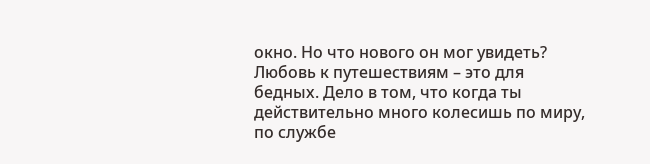окно. Но что нового он мог увидеть? Любовь к путешествиям – это для бедных. Дело в том, что когда ты действительно много колесишь по миру, по службе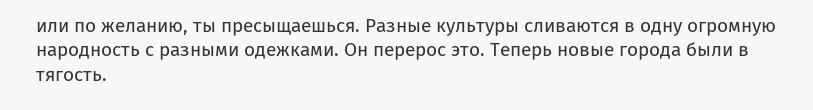или по желанию, ты пресыщаешься. Разные культуры сливаются в одну огромную народность с разными одежками. Он перерос это. Теперь новые города были в тягость.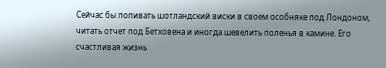Сейчас бы попивать шотландский виски в своем особняке под Лондоном, читать отчет под Бетховена и иногда шевелить поленья в камине. Его счастливая жизнь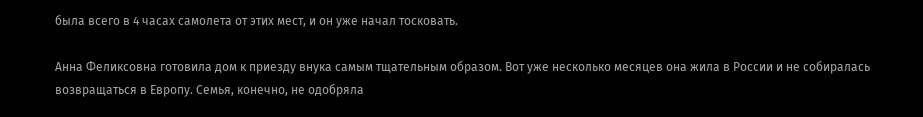была всего в 4 часах самолета от этих мест, и он уже начал тосковать.

Анна Феликсовна готовила дом к приезду внука самым тщательным образом. Вот уже несколько месяцев она жила в России и не собиралась возвращаться в Европу. Семья, конечно, не одобряла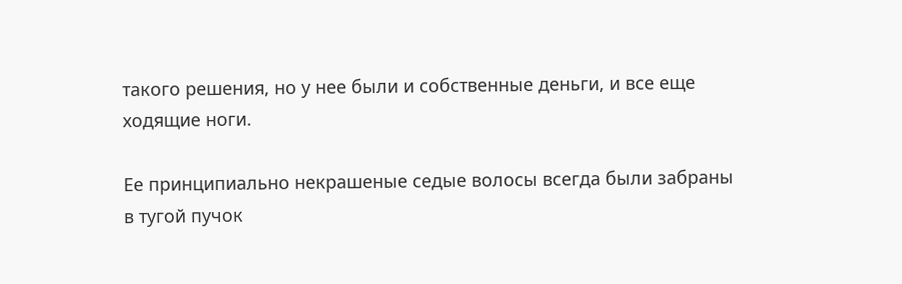такого решения, но у нее были и собственные деньги, и все еще ходящие ноги.

Ее принципиально некрашеные седые волосы всегда были забраны в тугой пучок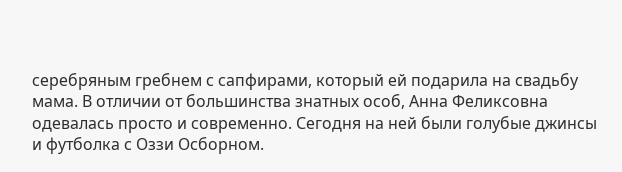серебряным гребнем с сапфирами, который ей подарила на свадьбу мама. В отличии от большинства знатных особ, Анна Феликсовна одевалась просто и современно. Сегодня на ней были голубые джинсы и футболка с Оззи Осборном.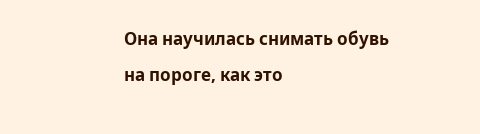Она научилась снимать обувь на пороге, как это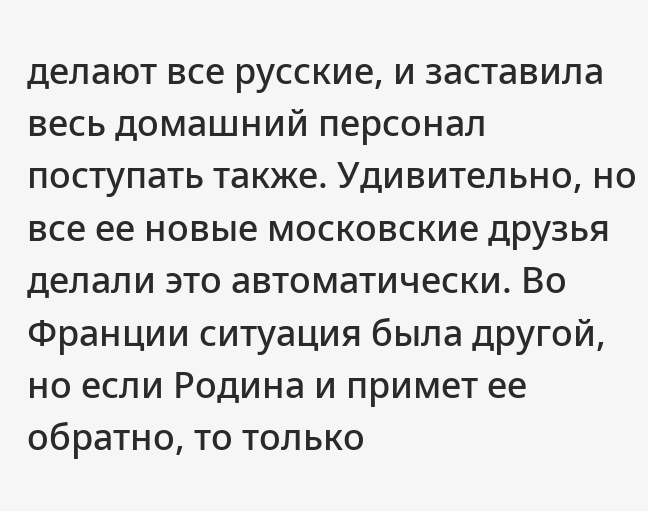делают все русские, и заставила весь домашний персонал поступать также. Удивительно, но все ее новые московские друзья делали это автоматически. Во Франции ситуация была другой, но если Родина и примет ее обратно, то только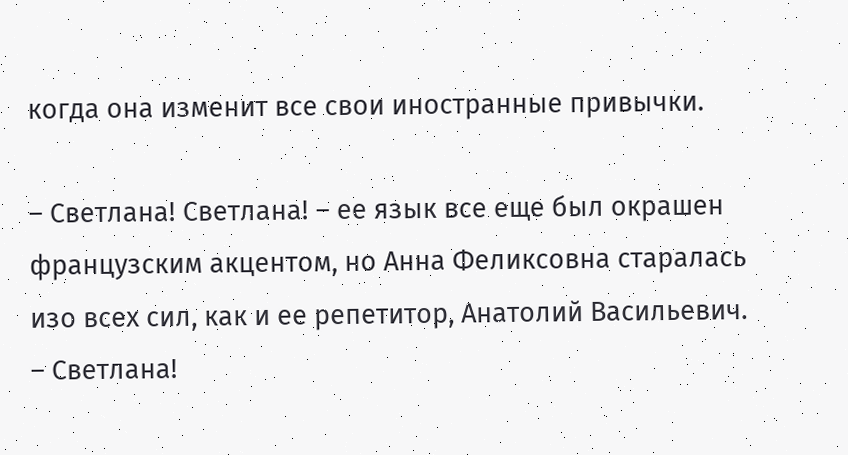когда она изменит все свои иностранные привычки.

– Светлана! Светлана! – ее язык все еще был окрашен французским акцентом, но Анна Феликсовна старалась изо всех сил, как и ее репетитор, Анатолий Васильевич. – Светлана!